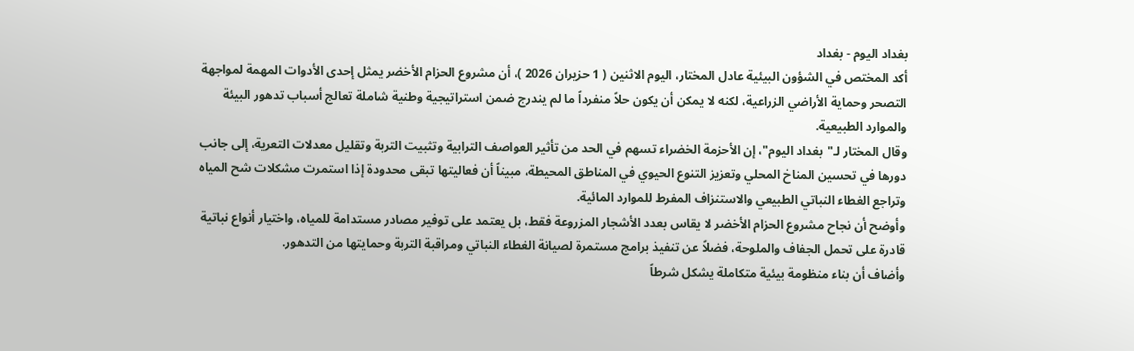بغداد اليوم - بغداد
أكد المختص في الشؤون البيئية عادل المختار، اليوم الاثنين ( 1 حزيران 2026 )، أن مشروع الحزام الأخضر يمثل إحدى الأدوات المهمة لمواجهة التصحر وحماية الأراضي الزراعية، لكنه لا يمكن أن يكون حلاً منفرداً ما لم يندرج ضمن استراتيجية وطنية شاملة تعالج أسباب تدهور البيئة والموارد الطبيعية.
وقال المختار لـ"بغداد اليوم"، إن الأحزمة الخضراء تسهم في الحد من تأثير العواصف الترابية وتثبيت التربة وتقليل معدلات التعرية، إلى جانب دورها في تحسين المناخ المحلي وتعزيز التنوع الحيوي في المناطق المحيطة، مبيناً أن فعاليتها تبقى محدودة إذا استمرت مشكلات شح المياه وتراجع الغطاء النباتي الطبيعي والاستنزاف المفرط للموارد المائية.
وأوضح أن نجاح مشروع الحزام الأخضر لا يقاس بعدد الأشجار المزروعة فقط، بل يعتمد على توفير مصادر مستدامة للمياه، واختيار أنواع نباتية قادرة على تحمل الجفاف والملوحة، فضلاً عن تنفيذ برامج مستمرة لصيانة الغطاء النباتي ومراقبة التربة وحمايتها من التدهور.
وأضاف أن بناء منظومة بيئية متكاملة يشكل شرطاً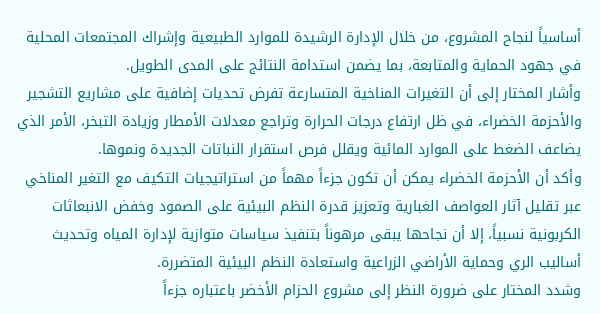أساسياً لنجاح المشروع، من خلال الإدارة الرشيدة للموارد الطبيعية وإشراك المجتمعات المحلية في جهود الحماية والمتابعة، بما يضمن استدامة النتائج على المدى الطويل.
وأشار المختار إلى أن التغيرات المناخية المتسارعة تفرض تحديات إضافية على مشاريع التشجير والأحزمة الخضراء، في ظل ارتفاع درجات الحرارة وتراجع معدلات الأمطار وزيادة التبخر، الأمر الذي يضاعف الضغط على الموارد المائية ويقلل فرص استقرار النباتات الجديدة ونموها.
وأكد أن الأحزمة الخضراء يمكن أن تكون جزءاً مهماً من استراتيجيات التكيف مع التغير المناخي عبر تقليل آثار العواصف الغبارية وتعزيز قدرة النظم البيئية على الصمود وخفض الانبعاثات الكربونية نسبياً، إلا أن نجاحها يبقى مرهوناً بتنفيذ سياسات متوازية لإدارة المياه وتحديث أساليب الري وحماية الأراضي الزراعية واستعادة النظم البيئية المتضررة.
وشدد المختار على ضرورة النظر إلى مشروع الحزام الأخضر باعتباره جزءاً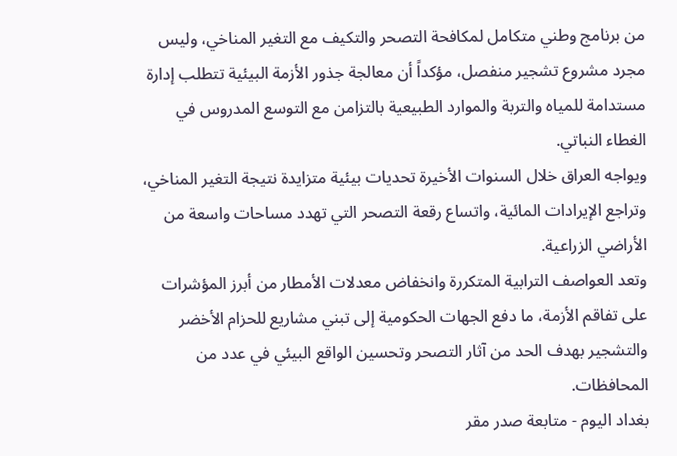من برنامج وطني متكامل لمكافحة التصحر والتكيف مع التغير المناخي، وليس مجرد مشروع تشجير منفصل، مؤكداً أن معالجة جذور الأزمة البيئية تتطلب إدارة مستدامة للمياه والتربة والموارد الطبيعية بالتزامن مع التوسع المدروس في الغطاء النباتي.
ويواجه العراق خلال السنوات الأخيرة تحديات بيئية متزايدة نتيجة التغير المناخي، وتراجع الإيرادات المائية، واتساع رقعة التصحر التي تهدد مساحات واسعة من الأراضي الزراعية.
وتعد العواصف الترابية المتكررة وانخفاض معدلات الأمطار من أبرز المؤشرات على تفاقم الأزمة، ما دفع الجهات الحكومية إلى تبني مشاريع للحزام الأخضر والتشجير بهدف الحد من آثار التصحر وتحسين الواقع البيئي في عدد من المحافظات.
بغداد اليوم - متابعة صدر مقر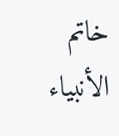خاتم الأنبياء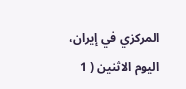المركزي في إيران، اليوم الاثنين ( 1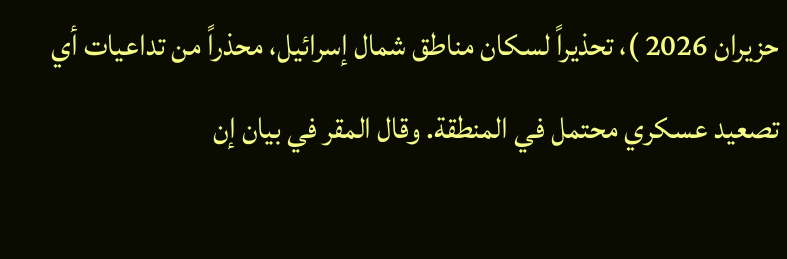حزيران 2026 )، تحذيراً لسكان مناطق شمال إسرائيل، محذراً من تداعيات أي تصعيد عسكري محتمل في المنطقة. وقال المقر في بيان إن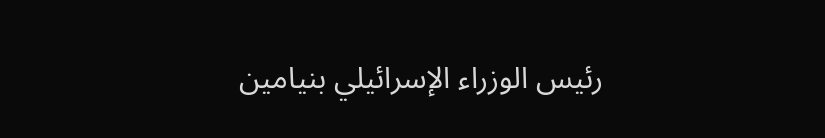رئيس الوزراء الإسرائيلي بنيامين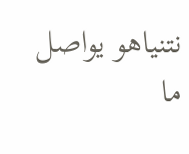نتنياهو يواصل ما